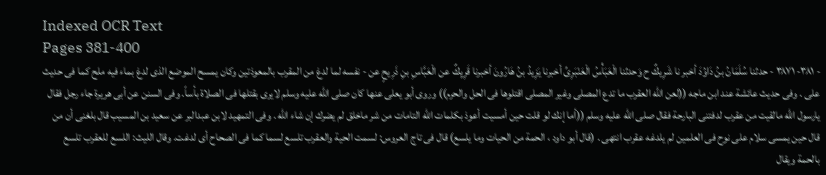Indexed OCR Text
Pages 381-400
- ٣٨١- ٣٨٧١ - حدثنا سُلَمَانُ بنُ دَاوُدَ أخبر نا شَرِيكٌ ح وَحدثنا الْعَبَأْسُ الْعَنْبَرِىِّ أخبرنا يَزِيدُ بنُ هَارُونَ أخبرنا قَرِيِكٌ عن الْعَبَّاسِ بنِ ذَرِيحٍ عن - نفسه لما لدغ من المقرب بالمعوذتين وكان يمسح الموضع الذى لدغ بماء فيه ملح كما فى حديث على . وفى حديث عائشة عند ابن ماجه ((لعن الله العقرب ما تدع المصلى وغير المصلى اقتلوها فى الحل والحرم)) وروى أبو يعلى عنها كان صلى الله عليه وسلم لايرى بقتلها فى الصلاة بأساً. وفى السنن عن أبى هريرة جاء رجل فقال يارسول الله مالقيت من عقرب لدفتنى البارحة فقال صلى الله عليه وسلم ((أما إنك لو قلت حين أمسيت أعوذ بكلمات الله التامات من شر ماخلق لم يضرك إن شاء الله . وفى التمهيد لابن عبدالبر عن سعيد بن المسيب قال بلغنى أن من قال حين يمسى سلام على نوح فى العلمين لم يلدغه عقرب انتهى . (قال أبو داود ، الحمة من الحيات وما يلسع) قال فى تاج العروس: لسمت الحية والعقرب تلسع لسما كما فى الصحاح أى لدغت. وقال الليث: اللسع للعقرب تلسع بالحمة ويقال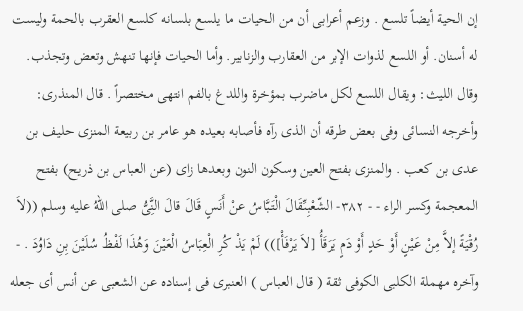إن الحية أيضاً تلسع . وزعم أعرابى أن من الحيات ما يلسع بلسانه كلسع العقرب بالحمة وليست له أسنان. أو اللسع لذوات الإبر من العقارب والزنابير. وأما الحيات فإنها تنهش وتعض وتجذب. وقال الليث: ويقال اللسع لكل ماضرب بمؤخرة واللدغ بالفم انتهى مختصراً . قال المنذرى: وأخرجه النسائى وفى بعض طرقه أن الذى رآه فأصابه بعيده هو عامر بن ربيعة المنزى حليف بن عدى بن كعب . والمنزى بفتح العين وسكون النون وبعدها زاى (عن العباس بن ذريح) بفتح المعجمة وكسر الراء - - ٣٨٢- الشّعْبِىِّقَالَ الْتَبَّاسُ عنْ أَنَسٍ قَالَ قالَ النَِّىُّ صلى اللهُ عليه وسلم ((لاَ رُقْيَةً إلاَّ مِنْ عَيْنٍ أَوْ حَدٍ أَوْ دَمٍ يَرَقَأُ [لاَ يَرْفَأْ])) لَمْ يَذْ كُرِ الْعِبَاسُ الْعَيْنَ وَهُذَا لَفْظُ سُلَيْنَ بِنِ دَاوُدَ . - وآخره مهملة الكلبى الكوفى ثقة ( قال العباس ) العنبرى فى إسناده عن الشعبى عن أنس أى جعله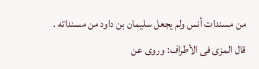من مسندات أنس ولم يجعل سليمان بن داود من مسنداته . قال المزى فى الأطراف: وروى عن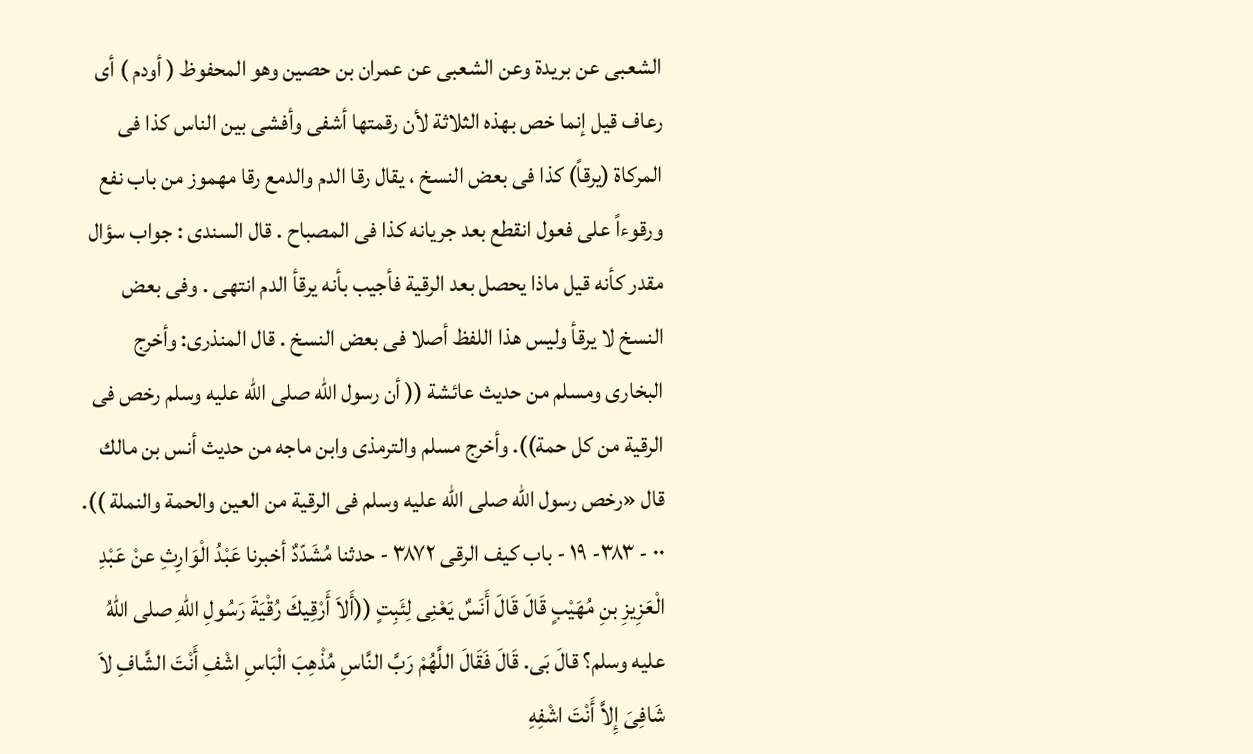الشعبى عن بريدة وعن الشعبى عن عمران بن حصين وهو المحفوظ ( أودم ) أى رعاف قيل إنما خص بهذه الثلاثة لأن رقمتها أشفى وأفشى بين الناس كذا فى المركاة (يرقاً) كذا فى بعض النسخ ، يقال رقا الدم والدمع رقا مهموز من باب نفع ورقوءاً على فعول انقطع بعد جريانه كذا فى المصباح . قال السندى : جواب سؤال مقدر كأنه قيل ماذا يحصل بعد الرقية فأجيب بأنه يرقأ الدم انتهى . وفى بعض النسخ لا يرقأ وليس هذا اللفظ أصلا فى بعض النسخ . قال المنذرى: وأخرج البخارى ومسلم من حديث عائشة (( أن رسول الله صلى الله عليه وسلم رخص فى الرقية من كل حمة)). وأخرج مسلم والترمذى وابن ماجه من حديث أنس بن مالك قال «رخص رسول الله صلى الله عليه وسلم فى الرقية من العين والحمة والنملة )). ٠٠ - ٣٨٣- ١٩ - باب كيف الرقى ٣٨٧٢ - حدثنا مُشَدّدٌ أخبرنا عَبْدُ الْوَارِثِ عنْ عَبْدِ الْعَزِيزِ بنِ مُهَيْبٍ قَالَ قَالَ أَنَسٌ يَعْنِى لِئَبِتٍ ((أَلاَ أَرْقِيكَ رُقْيَةَ رَسُولِ اللهِ صلى اللهُ عليه وسلم؟ قالَ بَى. قَالَ فَقَالَ اللَّهُمْ رَبَّ النَّاسِ مُذْهِبَ الْبَاسِ اشْفِ أَنْتَ الشَّافِ لاَ شَافِىَ إِلاَّ أَنْتَ اشْفِهِ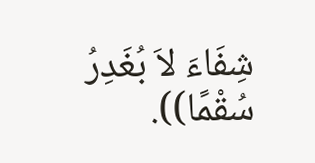شِفَاءَ لاَ بُغَدِرُ سُقْمًا)).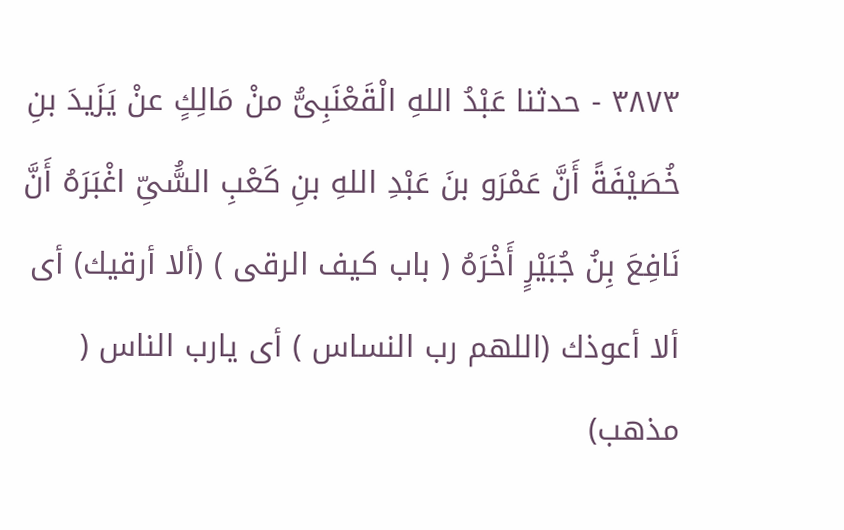٣٨٧٣ - حدثنا عَبْدُ اللهِ الْقَعْنَبِىُّ منْ مَالِكٍ عنْ يَزَيدَ بنِ خُصَيْفَةً أَنَّ عَمْرَو بنَ عَبْدِ اللهِ بنِ كَعْبِ السَُّىِّ اغْبَرَهُ أَنَّ نَافِعَ بِنُ جُبَيْرٍ أَخْرَهُ ( باب كيف الرقى ) (ألا أرقيك) أى ألا أعوذك (اللهم رب النساس ) أى يارب الناس ( مذهب)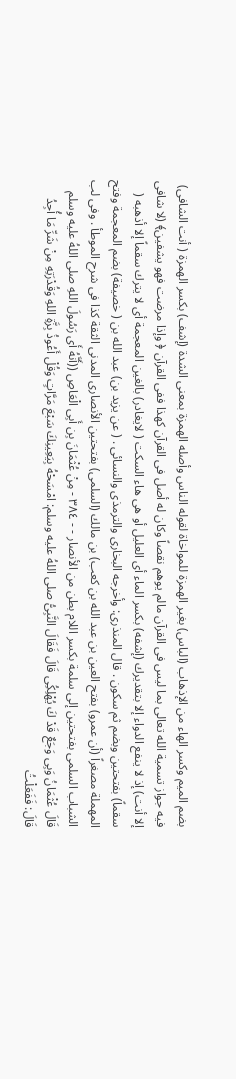بضم الميم وكسر الهاء من الإذهاب (الباس) بغير الهمزة للمواخاة لقوله الناس وأصله الهمزة بمعنى الشدة (إشف) بكسر الهمزة ( أنت الشافى) فيه جواز تسمية الله تعالى بما ليس فى القرآن مالم يوهم نقصاً وكان له أصل فى القرآن كهذا ففى القرآن ﴿ وإذا مرضت فهو يشفين﴾ (لا شافى إلا أنت) إذ لا ينفع الدواء إلا بتقديرك (إشفه) بكسر الماء أى العليل أو هى هاء السكت ( لايغادر) بالغين المعجمة أى لا يترك سقماً إلا أذهبه ( سقماً) بفتحتين وبضم ثم سكون . قال المنذرى: وأخرجه البخارى والترمذى والنسائى . ( عن يزيد بن) عبد الله بن ( خصيفة) بضم المعجمة وفتح المهملة مصغراً (أن عمرو) بفتح العين بن عبد الله بن كعب) بن مالك (السلمى) بفتحتين الأنصارى المدنى الثقة كذا فى شرح الموطأ . وفى لب الشباب السلمى بفتحتين إلى سلمة بكسر اللام بطن من الأنصار - - ٣٨٤ - مِنْ عُثْمَانَ بِن أَبِى الْعَاصِ ((أَنَّهُ أَى رَسُولَ اللهِ صلى اللهُ عليه وسلم قَالَ عُثْمَانُ وَبِى وَجَعٌ قَدْ كَ يُهْلِكُِى قَالَ فَقَالَ النَّبِىُّ صلى اللهُ عليه وسلم: امْسَحْهُ بِيَعِينِكَ سَبْعَ مَرَّاتٍ وَقُلْ أَعُوذُ بِزَّةِ اللهِ وَقُدْرَتِهِ مِنْ شَرِّ مَا أُجِدُ قَالَ: فَفَعَلْتُ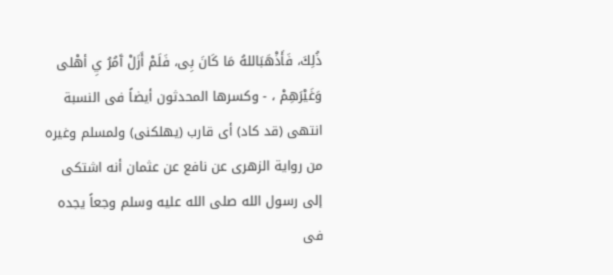ذُلِكَ، فَأَذْهَبَاللهُ مَا كَانَ بِى، فَلَمْ أَزَلْ آَمُرُ يِ أهْلی وَغَيْرَهِمْ ، - وكسرها المحدثون أيضاً فى النسبة انتهى (قد كاد) أى قارب (يهلكنى) ولمسلم وغيره من رواية الزهرى عن نافع عن عثمان أنه اشتکی إلى رسول الله صلى الله عليه وسلم وجعاً يجده فى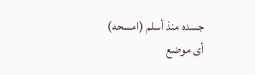جسده منذ أسلم (امسحه) أى موضع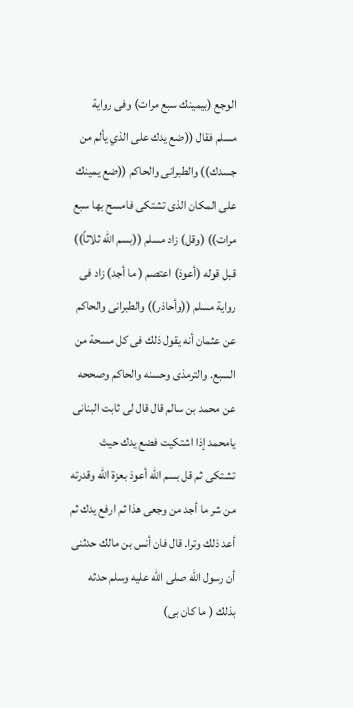الوجع (بيمينك سبع مرات) وفى رواية مسلم فقال ((ضع يدك على الذي يألم من جسدك)) والطبرانى والحاكم ((ضع يمينك على المكان الذى تشتكى فامسح بها سبع مرات)) (وقل) زاد مسلم ((بسم الله ثلاثاً)) قبل قوله (أعوذ) اعتصم ( ما أجد) زاد فى رواية مسلم ((وأحاذر)) والطبرانى والحاكم عن عثمان أنه يقول ذلك فى كل مسحة من السبع. والترمذى وحسنه والحاكم وصححه عن محمد بن سالم قال قال لى ثابت البنانى يامحمد إذا اشتكيت فضع يدك حيث تشتكى ثم قل بسم الله أعوذ بعزة الله وقدرته من شر ما أجد من وجعى هذا ثم ارفع يدك ثم أعد ذلك وترا. قال فان أنس بن مالك حدثنى أن رسول الله صلى الله عليه وسلم حدثه بذلك ( ما كان بى)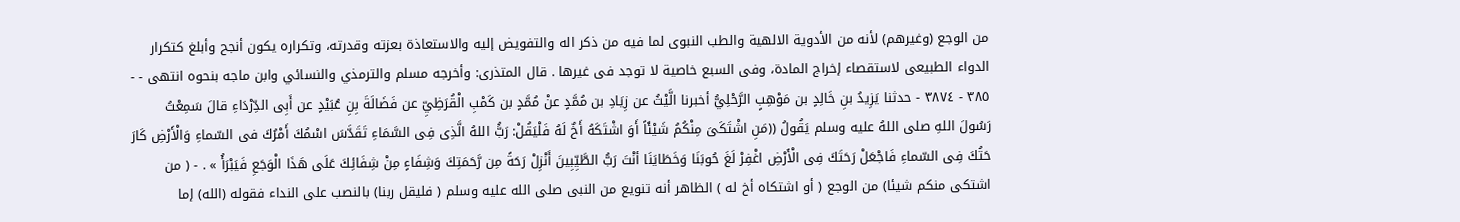من الوجع (وغيرهم) لأنه من الأدوية الالهية والطب النبوى لما فيه من ذكر اله والتفويض إليه والاستعاذة بعزته وقدرته، وتكراره يكون أنجح وأبلغ كتكرار الدواء الطبيعى لاستقصاء إخراج المادة، وفى السبع خاصية لا توجد فى غيرها . قال المتذرى: وأخرجه مسلم والترمذي والنسائي وابن ماجه بنحوه انتهى - - ٣٨٥ - ٣٨٧٤ - حدثنا يَزِيدُ بنِ خَالِدٍ بن مَوْهِبٍ الرَّحْلِيُّ أخبرنا الَّيْثُ عن زِيَادِ بن مُمَّدٍ عنْ مُمَّدٍ بن كَمْبِ الْقُرَظِيِّ عن فَضَالَةَ بِنِ عُبَيْدٍ عن أَبِى الدِّرْدَاءِ قالَ سَمِعْتُ رَسُولَ اللهِ صلى اللهُ عليه وسلم يَقُولُ ((مَنِ اشْتَكَىَ مِنْكُمُ شَيْئًاً أَوَ اشْتَكَهُ أَخٌ لَهُ فَلْيَقُلْ: رَبَُّ اللهُ الَّذِى فِى السَّمَاءِ تَقَدَّسَ اسْمُكَ أَمْرُكَ فى السّماءِ وَالْأَرْضِ كَارَ حَتُكَ فِى السّماءِ فَاجْعَلْ رَحَتَكَ فِى الْأَرْضِ اغْفِرْ لَغَ حُوبَنَا وَخَطَايَنَا أنْتَ رَبُّ الطَّيِّبِينَ أَنْزِلْ رَحَةً مِن رَّحَمَتِكَ وَشِفَاءٍ مِنْ شِفَائِكَ عَلَى هَذَا الْوَجَعِ فَيَبْرَأُ » . - ( من اشتكى منكم شيئا) من الوجع ( أو اشتكاه أخ له ) الظاهر أنه تنويع من النبى صلى الله عليه وسلم ( فليقل ربنا) بالنصب على النداء فقوله (الله) إما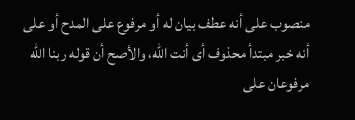منصوب على أنه عطف بيان له أو مرفوع على المدح أو على أنه خبر مبتدأ محذوف أى أنت الله، والأصح أن قوله ربنا الله مرفوعان على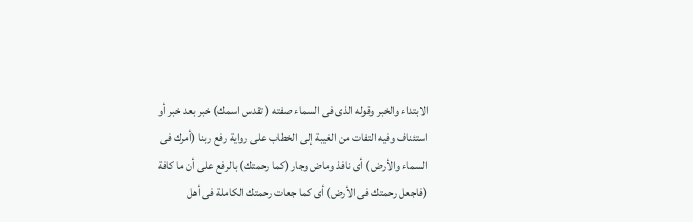الابتداء والخبر وقوله الذى فى السماء صفته ( تقدس اسمك) خبر بعد خبر أو استئناف وفيه التفات من الغيبة إلى الخطاب على رواية رفع ربنا (أمرك فى السماء والأرض ) أى نافذ وماض وجار (كما رحمتك) بالرفع على أن ما كافة (فاجعل رحمتك فى الأرض) أى كما جعات رحمتك الكاملة فى أهل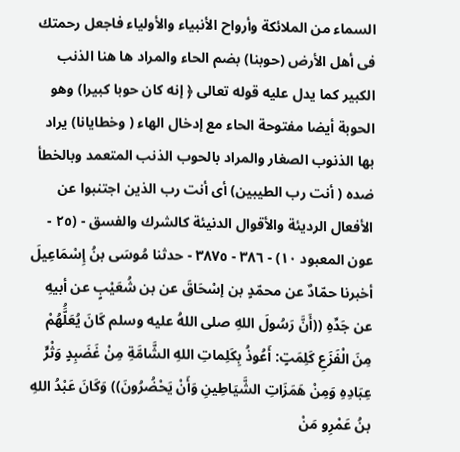السماء من الملائكة وأرواح الأنبياء والأولياء فاجعل رحمتك فى أهل الأرض (حوبنا) بضم الحاء والمراد ها هنا الذنب الكبير كما يدل عليه قوله تعالى ﴿ إنه كان حوبا كبيرا) وهو الحوبة أيضا مفتوحة الحاء مع إدخال الهاء ( وخطايانا) يراد بها الذنوب الصغار والمراد بالحوب الذنب المتعمد وبالخطأ ضده ( أنت رب الطيبين) أى أنت رب الذين اجتنبوا عن الأفعال الرديئة والأقوال الدنيئة كالشرك والفسق - (٢٥ - عون المعبود ١٠) - ٣٨٦ - ٣٨٧٥ - حدثنا مُوسَى بنُ إِسْمَاعِيلَ أخبرنا حمّادٌ عن محمّدٍ بن إسْحَاقَ عن بن شُعَيْبٍ عن أبيهِ عن جَدِّهِ ((أَنَّ رَسُولَ اللهِ صلى اللهُ عليه وسلم كَانَ يُعَلَُّهُمْ مِنَ الْفَزَعِ كَلِمَتٍ: أَعُوذُ بِكَلِماتِ اللهِ الشَّامَّةِ مِنْ غَضَبِدٍ وَثْرٍّ عِبَادِهِ وَمِنْ هَمَزَاتِ الشَّيَاطِينِ وَأَنْ يَحْضُرُونَ)) وَكَانَ عَبْدُ اللهِ بنُ عَمْرِو مَنْ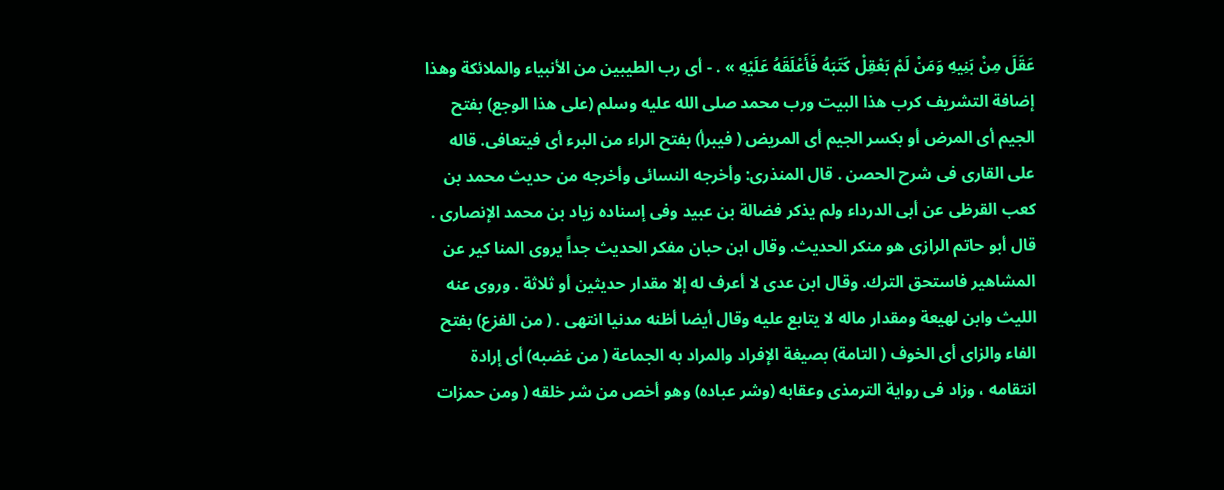عَقَلَ مِنْ بَنِيهِ وَمَنْ لَمْ بَعْقِلْ كَتَبَهُ فَأَعْلَقَهُ عَلَيْهِ » . - أى رب الطيبين من الأنبياء والملائكة وهذا إضافة التشريف کرب هذا البيت ورب محمد صلى الله عليه وسلم (على هذا الوجع) بفتح الجيم أى المرض أو بكسر الجيم أى المريض ( فيبرأ) بفتح الراء من البرء أى فيتعافى. قاله على القارى فى شرح الحصن . قال المنذرى: وأخرجه النسائى وأخرجه من حديث محمد بن كعب القرظى عن أبى الدرداء ولم يذكر فضالة بن عبيد وفى إسناده زياد بن محمد الإنصارى . قال أبو حاتم الرازى هو منكر الحديث. وقال ابن حبان مفكر الحديث جداً يروى المنا كير عن المشاهير فاستحق الترك. وقال ابن عدى لا أعرف له إلا مقدار حديثين أو ثلاثة . وروى عنه الليث وابن لهيعة ومقدار ماله لا يتابع عليه وقال أيضا أظنه مدنيا انتهى . ( من الفزع) بفتح الفاء والزاى أى الخوف ( التامة) بصيغة الإفراد والمراد به الجماعة ( من غضبه) أى إرادة انتقامه ، وزاد فى رواية الترمذى وعقابه (وشر عباده) وهو أخص من شر خلقه ( ومن حمزات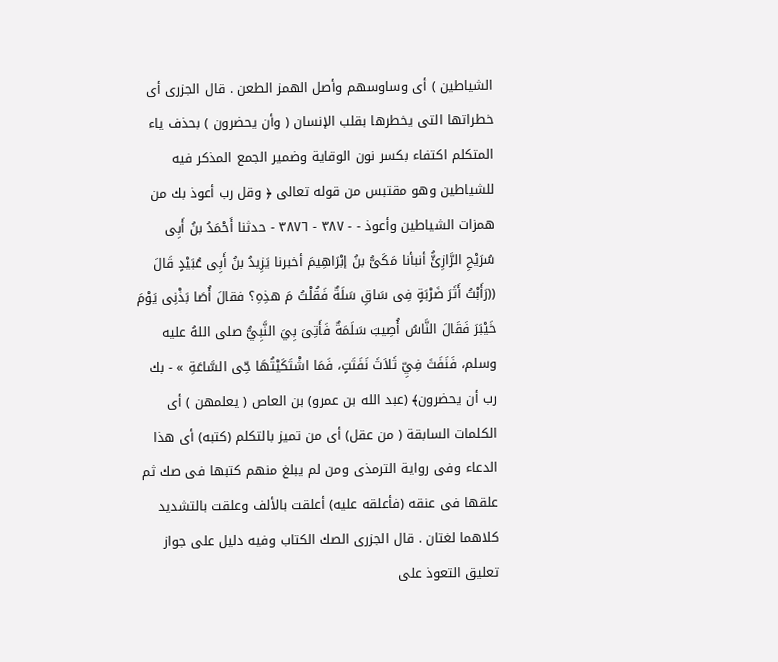الشياطين ) أى وساوسهم وأصل الهمز الطعن . قال الجزرى أى خطراتها التى يخطرها بقلب الإنسان ( وأن يحضرون ) بحذف ياء المتكلم اكتفاء بكسر نون الوقاية وضمير الجمع المذكر فيه للشياطين وهو مقتبس من قوله تعالى ﴿ وقل رب أعوذ بك من همزات الشياطين وأعوذ - - ٣٨٧ - ٣٨٧٦ - حدثنا أَحْمَدُ بنُ أَبِى سُرَيْحِ الرَّازِئُّ أنبأنا مَكَىُّ بنُ إبْرَاهِيمَ أخبرنا يَزِيدُ بنُ أَبِى عُبَيْدٍ قَالَ ((رَأَبْتُ أَثَرَ ضَرْبَةٍ فِى سَاقِ سَلَةٌ فَقُلْتُ مَ هذِهِ؟ فقالَ أُصَا بَذْنِى يَوْمَ خَيْبَرَ فَقَالَ النَّاسُ أُصِيبَ سَلَمَةٌ فَأَتِىَ بِيَ النَّبِيُّ صلى اللهُ عليه وسلم، فَنَفَثَ فِيِّ ثَلاَثَ نَفَتَتٍ، فَمَا اشْتَكَيْتُهَا حِّى السَّاعَةِ » - بك رب أن يحضرون﴾ (عبد الله بن عمرو) بن العاص ( يعلمهن ) أى الكلمات السابقة ( من عقل) أى من تميز بالتكلم (كتبه) أى هذا الدعاء وفى رواية الترمذى ومن لم يبلغ منهم كتبها فى صك ثم علقها فى عنقه (فأعلقه عليه) أعلقت بالألف وعلقت بالتشديد كلاهما لغتان . قال الجزرى الصك الكتاب وفيه دليل على جواز تعليق التعوذ على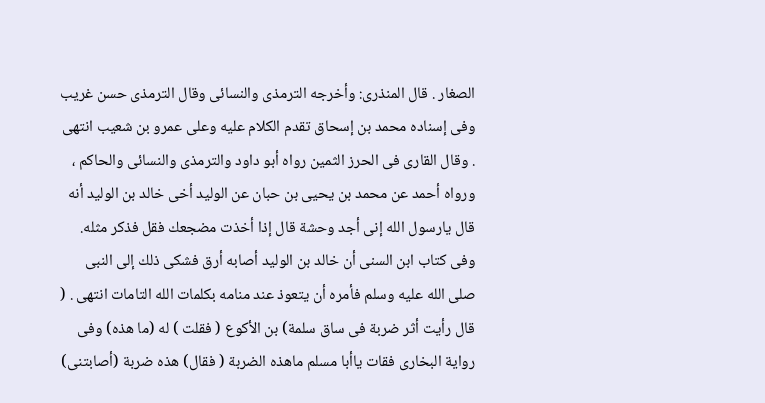الصغار . قال المنذرى: وأخرجه الترمذى والنسائى وقال الترمذى حسن غريب وفى إسناده محمد بن إسحاق تقدم الكلام عليه وعلى عمرو بن شعيب انتهى . وقال القارى فى الحرز الثمين رواه أبو داود والترمذى والنسائى والحاكم ، ورواه أحمد عن محمد بن يحيى بن حبان عن الوليد أخى خالد بن الوليد أنه قال يارسول الله إنى أجد وحشة قال إذا أخذت مضجعك فقل فذكر مثله. وفى كتاب ابن السنى أن خالد بن الوليد أصابه أرق فشكى ذلك إلى النبى صلى الله عليه وسلم فأمره أن يتعوذ عند منامه بكلمات الله التامات انتهى . ( قال رأيت أثر ضربة فى ساق سلمة) بن الأكوع ( فقلت ) له (ما هذه) وفى رواية البخارى فقات ياأبا مسلم ماهذه الضربة ( فقال) هذه ضربة (أصابتنى)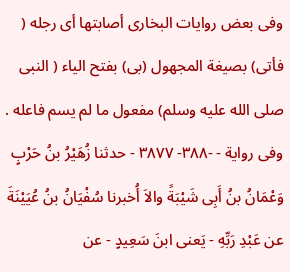وفى بعض روايات البخارى أصابتها أى رجله ( فأتى) بصيغة المجهول (بى) بفتح الياء ( النبى صلى الله عليه وسلم) مفعول ما لم يسم فاعله . وفى رواية - -٣٨٨- ٣٨٧٧ - حدثنا زُهَيْرُ بنُ حَرْبٍ وَعْمَانُ بنُ أَبِى شَيْبَةً والاَ أُخبرنا سُفْيَانُ بنُ عُيَيْنَةَ عن عَبْدِ رَبِّهِ - يَعنى ابنَ سَعِيدٍ - عن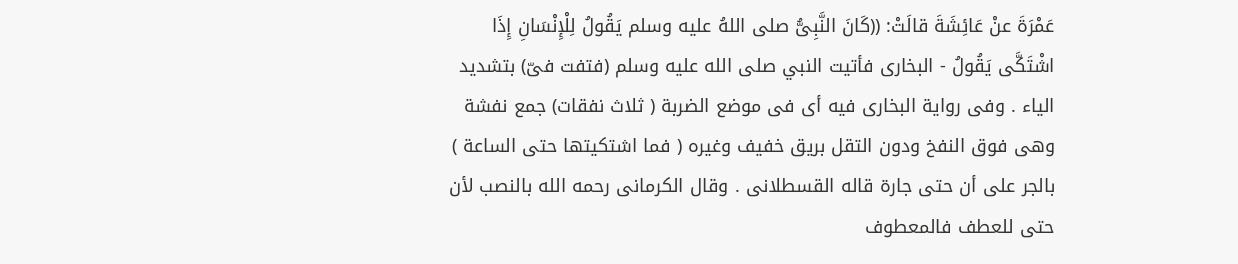عَمْرَةَ عنْ عَائِشَةَ قالَتْ: ((كَانَ النَّبِىُّ صلى اللهُ عليه وسلم يَقُولُ لِلْإِنْسَانِ إِذَا اشْتَكَّى يَقُولُ - البخارى فأتيت النبي صلى الله عليه وسلم (فتفت فىّ) بتشديد الياء . وفى رواية البخارى فيه أى فى موضع الضربة ( ثلاث نفقات) جمع نفشة وهى فوق النفخ ودون التقل بريق خفيف وغيره ( فما اشتكيتها حتى الساعة ) بالجر على أن حتى جارة قاله القسطلانى . وقال الكرمانى رحمه الله بالنصب لأن حتى للعطف فالمعطوف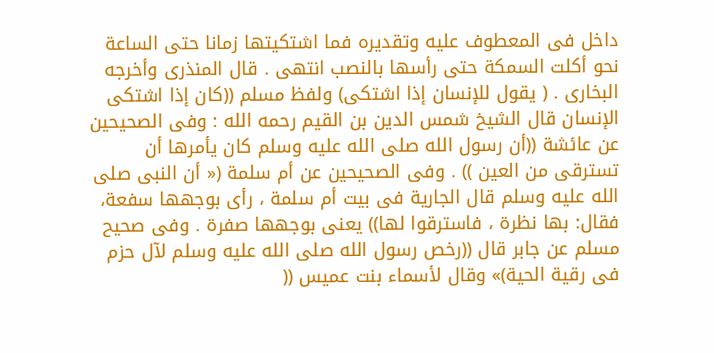داخل فى المعطوف عليه وتقديره فما اشتكيتها زمانا حتى الساعة نحو أكلت السمكة حتى رأسها بالنصب انتهى . قال المنذرى وأخرجه البخارى . ( يقول للإنسان إذا اشتكى) ولفظ مسلم ((كان إذا اشتكى الإنسان قال الشيخ شمس الدين بن القيم رحمه الله : وفى الصحيحين عن عائشة ((أن رسول الله صلى الله عليه وسلم كان يأمرها أن تسترقى من العين )) . وفى الصحيحين عن أم سلمة (« أن النبى صلى الله عليه وسلم قال الجارية فى بيت أم سلمة ، رأى بوجهها سفعة، فقال: بها نظرة ، فاسترقوا لها)) يعنى بوجهها صفرة . وفى صحيح مسلم عن جابر قال ((رخص رسول الله صلى الله عليه وسلم لآل حزم فى رقية الحية)» وقال لأسماء بنت عميس ((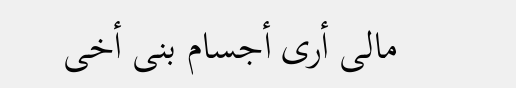مالى أرى أجسام بنى أخى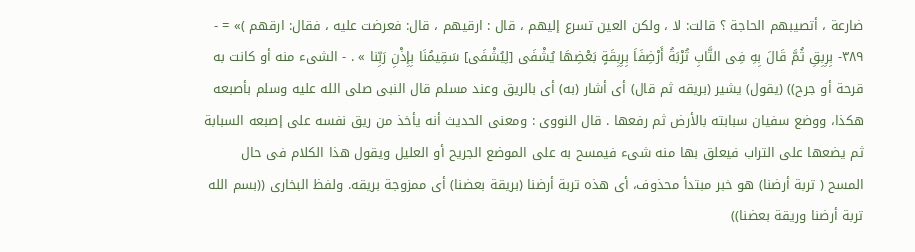ضارعة ، أتصيبهم الحاجة ؟ قالت: لا ، ولكن العين تسرع إليهم ، قال : ارقيهم ، قال: فعرضت عليه ، فقال: ارقهم )» = - ٣٨٩- بِرِبِقِ ثُمَّ قَالَ بِهِ فِى التَّابِ تُرْبَةُ أَرْضِفَاَ بِرِبِقَةٍ بَعْضِهَا يُشْفَى [لِيُشْفَى] سَقِيمُنَا بِإِذْنِ رَبِّنا » . - الشىء منه أو كانت به قرحة أو جرح)) (يقول) يشير (بريقه ثم قال) أى أشار (به) أى بالريق وعند مسلم قال النبى صلى الله عليه وسلم بأصبعه هكذا، ووضع سفيان سبابته بالأرض ثم رفعها . قال النووى : ومعنى الحديث أنه يأخذ من ريق نفسه على إصبعه السبابة ثم يضعها على التراب فيعلق بها منه شىء فيمسح به على الموضع الجريح أو العليل ويقول هذا الكلام فى حال المسح ( تربة أرضنا) هو خبر مبتدأ محذوف، أى هذه تربة أرضنا (بريقة بعضنا) أى ممزوجة بريقه. ولفظ البخارى ((بسم الله تربة أرضنا وريقة بعضنا))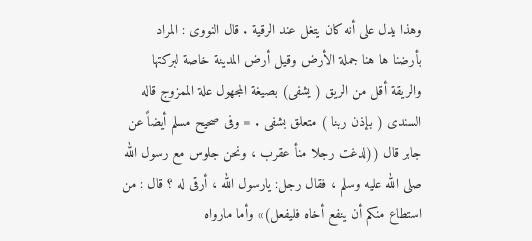وهذا يدل على أنه كان يتغل عند الرقية . قال النووى : المراد بأرضنا ها هنا جملة الأرض وقيل أرض المدينة خاصة لبركتها والريقة أقل من الريق ( يشفى) بصيغة المجهول علة الممزوج قاله السندى ( بإذن ربنا ) متعلق بشفى . = وفى صحيح مسلم أيضاً عن جابر قال ((لدغت رجلا منأ عقرب ، ونحن جلوس مع رسول الله صلى الله عليه وسلم ، فقال رجل: يارسول الله ، أرقى له ؟ قال : من استطاع منكم أن ينفع أخاه فليفعل)» وأما مارواه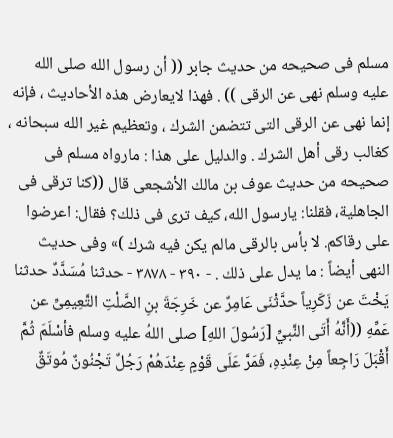مسلم فى صحيحه من حديث جابر (( أن رسول الله صلى الله عليه وسلم نهى عن الرقى )) . فهذا لايعارض هذه الأحاديث ، فإنه إنما نهى عن الرقى التى تتضمن الشرك ، وتعظيم غير الله سبحانه ، كغالب رقى أهل الشرك . والدليل على هذا : مارواه مسلم فى صحيحه من حديث عوف بن مالك الأشجعى قال ((كنا ترقى فى الجاهلية، فقلنا: يارسول الله، كيف ترى فى ذلك؟ فقال: اعرضوا على رقاكم. لا بأس بالرقى مالم يكن فيه شرك )» وفى حديث النهى أيضاً : ما يدل على ذلك . - ٣٩٠ - ٣٨٧٨ - حدثنا مُسَدَّدٌ حدثنا يَخْتَ عن زَكَرِياً حدَّثْنَى عَامِرٌ عن خَرِجَةَ بنِ الصَّلْتِ التَّعِيمِىِّ عن عَمِّهِ ((أَنَّهُ أَتَى النَّبيِّ [رَسُولَ اللهِ] صلى اللهُ عليه وسلم فأسْلَمَ ثُمَّ أَقْبَلَ رَاجِعاً مِنْ عِنْدِهِ، فَمَرَّ عَلَى قَوْمٍ عِنْدَهُمْ رَجُلٌ تَجْنُونٌ مُوتَقٌ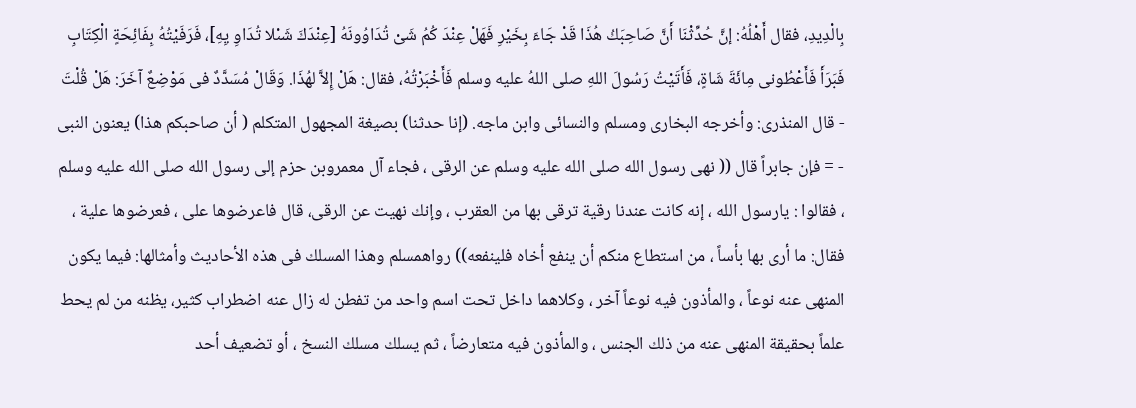بِالْدِيدِ، فقال أَهْلُهُ: إنَّ حُدِّثْنَا أَنَّ صَاحِبَكُ هُذَا قَدْ جَاءَ بِخَيْرِ فَهَلْ عِنْدَ كُمُ شَىْ تُدَاوُونَهُ [عِنْدَكَ شَىْلا تُدَاوِ يِهِ]، فَرَفَيْتُهُ بِفَائِحَةٍ الْكِتَابِ فَبَرَأَ فَأَعْطُونى مِائَةَ شَاةٍ، فَأَتَيْتُ رَسُولَ اللهِ صلى اللهُ عليه وسلم فَأَخْبَرْتُهُ، فقال: هَلْ إِلاَّ لهُذَا. وَقَالْ مُسَدَّدٌ فى مَوْضِعٌ آخَرَ: هَلْ قُلْتَ - قال المنذرى: وأخرجه البخارى ومسلم والنسائى وابن ماجه. (إنا حدثنا) بصيغة المجهول المتكلم ( أن صاحبكم هذا) يعنون النبى - = فإن جابراً قال (( نهى رسول الله صلى الله عليه وسلم عن الرقى ، فجاء آل معمروبن حزم إلى رسول الله صلى الله عليه وسلم ، فقالوا : يارسول الله ، إنه كانت عندنا رقية ترقى بها من العقرب ، وإنك نهيت عن الرقى، قال فاعرضوها على ، فعرضوها علية ، فقال: ما أرى بها بأساً ، من استطاع منكم أن ينفع أخاه فلينفعه)) رواهمسلم وهذا المسلك فى هذه الأحاديث وأمثالها: فيما يكون المنهى عنه نوعاً ، والمأذون فيه نوعاً آخر ، وكلاهما داخل تحت اسم واحد من تفطن له زال عنه اضطراب كثير، يظنه من لم يحط علماً بحقيقة المنهى عنه من ذلك الجنس ، والمأذون فيه متعارضاً ، ثم يسلك مسلك النسخ ، أو تضعيف أحد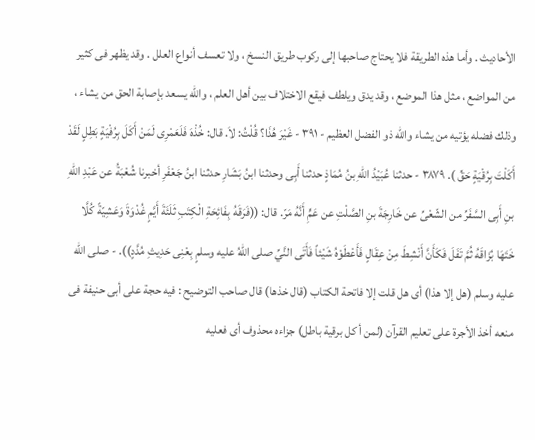الأحاديث . وأما هذه الطريقة فلا يحتاج صاحبها إلى ركوب طريق النسخ ، ولا تعسف أنواع العلل . وقد يظهر فى كثير من المواضع ، مثل هذا الموضع ، وقد يدق ويلطف فيقع الاختلاف بين أهل العلم ، والله يسعد بإصابة الحق من يشاء ، وذلك فضله يؤتيه من يشاء والله ذو الفضل العظيم - ٣٩١ - غَيْرَ هُذَا؟ قُلْتُ: لاَ. قال: خُذْهَ فَلَعَمْرِى لَمَنْ أَكَلَ بِرُفْيَةٍ بَطِلٍ لَقَدْ أَكَلْتَ بِرُقْيَةٍ حَقِّ ). ٣٨٧٩ - حدثنا عُبَيْدُ اللهِ بنُ مُمَاذٍ حدثنا أَبِى وحدثنا ابنُ بَشَارِ حدثنا ابنُ جَعْفَرِ أخبرنا شُعْبَةُ عن عَبْدِ اللهِ بنِ أَبِى السَّفَرِّ من الشّعْىِّ عن خَارِجَةَ بنِ الصَّلْتِ عن عَمٍِّ أَنَّهُ مَرّ. قال: ((فَرَقَهُ بِفَائِحَةِ الْكِتَبِ ثَلَئَةَ أَيَّمٍ غُدْوَةَ وَعَشِيّةً كُلَّا خَتَهَا بُزَاقَهُ ثُمَّ تَفَلَ فَكَأَنَّ أَنْشِطَ مِنْ عِقَالٍ فَأَعْطَوْهُ شَيْئاً فَأَتَى النَّيِّ صلى اللهُ عليه وسلمٍ بِعْنِى حَدِيثِ مُدَّدٍ)). - صلى الله عليه وسلم (هل إلا هذا) أى هل قلت إلا فاتحة الكتاب (قال خذها) قال صاحب التوضيح : فيه حجة على أبى حنيفة فى منعه أخذ الأجرة على تعليم القرآن (لمن أ كل برقية باطل) جزاءه محذوف أى فعليه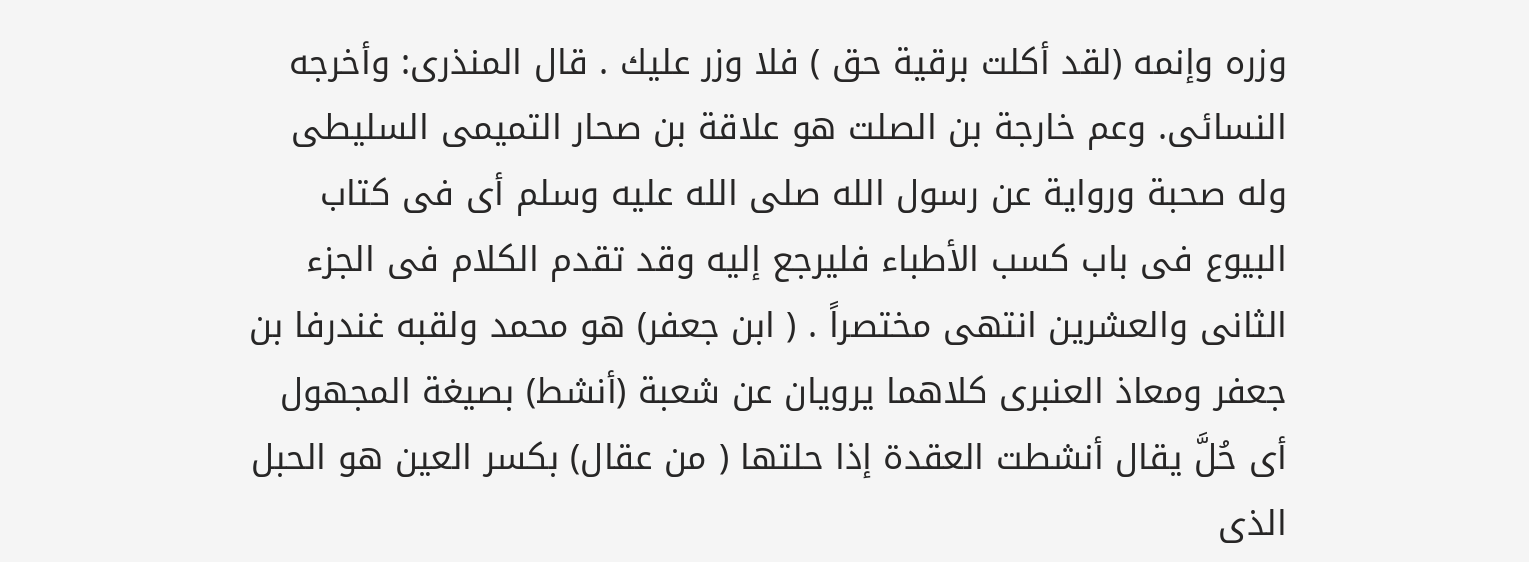وزره وإنمه (لقد أكلت برقية حق ) فلا وزر عليك . قال المنذرى: وأخرجه النسائى. وعم خارجة بن الصلت هو علاقة بن صحار التميمى السليطى وله صحبة ورواية عن رسول الله صلى الله عليه وسلم أى فى كتاب البيوع فى باب كسب الأطباء فليرجع إليه وقد تقدم الكلام فى الجزء الثانى والعشرين انتهى مختصراً . ( ابن جعفر) هو محمد ولقبه غندرفا بن جعفر ومعاذ العنبرى كلاهما يرويان عن شعبة (أنشط) بصيغة المجهول أى حُلَّ يقال أنشطت العقدة إذا حلتها ( من عقال) بكسر العين هو الحبل الذى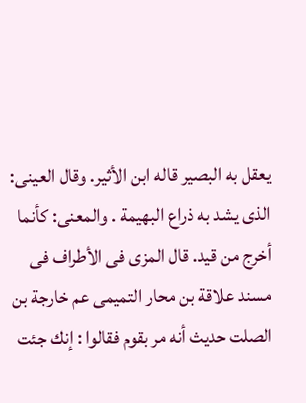يعقل به البصير قاله ابن الأثير. وقال العينى: الذى يشد به ذراع البهيمة . والمعنى: كأنما أخرج من قيد. قال المزى فى الأطراف فى مسند علاقة بن محار التميمى عم خارجة بن الصلت حديث أنه مر بقوم فقالوا : إنك جئت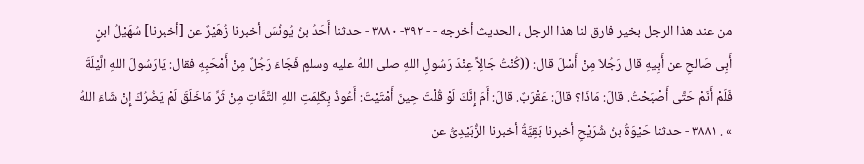من عند هذا الرجل بخير فارق لنا هذا الرجل ، الحديث أخرجه - - ٣٩٢- ٣٨٨٠ - حدثنا أَحَدُ بنُ يُونُسَ أخبرنا زُهَيْرٌ عن [أخبرنا] سُهَيْلُ ابنٍ أَبِى صَالحِ عن أَبِيهِ قال رَجُلاَ مِنْ أَسْلَ قال: ((كُنْتُ جَالِاً عِنْدَ رَسُولِ اللهِ صلى اللهُ عليه وسلمٍ فَجَاءَ رَجُلٌ مِنْ أَمْحَبِهِ فقال: يَارَسُولَ اللهِ الَّيْلَةَ فَلَمْ أَنَمْ حَتَّى أَصْبَحْتُ. قالَ: مَاذَا؟ قالَ: عَقْرَبٌ. قالَ: أَمَ إِنَّكَ لَوْ قُلْتَ حِينَ أَمْتَيْتَ: أَعُوذُ بِكَلِمَتِ اللهِ التَّمَّاتِ مِنْ ثَرِّ مَاخَلَقَ لَمْ يَضُرُكَ إِنْ شَاءَ اللهُ » . ٣٨٨١ - حدثنا حَيْوَةُ بنُ شُرَيْحِ أخبرنا بَقِيَّةُ أخبرنا الزُّبَيْدِىُّ عن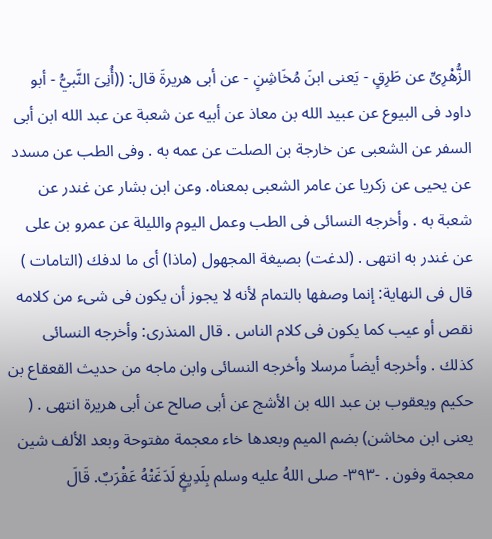الزُّهْرِىِّ عن طَرِقٍ - يَعنى ابنَ مُخَاشِنٍ - عن أبى هريرةَ قال: ((أُنِىَ النَّبيُّ - أبو داود فى البيوع عن عبيد الله بن معاذ عن أبيه عن شعبة عن عبد الله ابن أبى السفر عن الشعبى عن خارجة بن الصلت عن عمه به . وفى الطب عن مسدد عن يحيى عن زكريا عن عامر الشعبى بمعناه. وعن ابن بشار عن غندر عن شعبة به . وأخرجه النسائى فى الطب وعمل اليوم والليلة عن عمرو بن على عن غندر به انتهى . (لدغت) بصيغة المجهول (ماذا) أى ما لدفك (التامات ) قال فى النهاية: إنما وصفها بالتمام لأنه لا يجوز أن يكون فى شىء من كلامه نقص أو عيب كما يكون فى كلام الناس . قال المنذرى: وأخرجه النسائى كذلك . وأخرجه أيضاً مرسلا وأخرجه النسائى وابن ماجه من حديث القعقاع بن حكيم ويعقوب بن عبد الله بن الأشج عن أبى صالح عن أبى هريرة انتهى . ( يعنى ابن مخاشن) بضم الميم وبعدها خاء معجمة مفتوحة وبعد الألف شين معجمة وفون . -٣٩٣- صلى اللهُ عليه وسلم بِلَدِيِغٍ لَدَغَتْهُ عَقْرَبٌ. قَالَ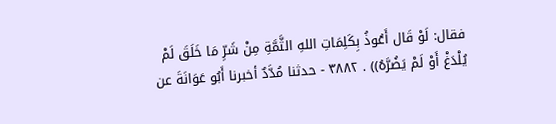فقال: لَوْ قَال أَعُوذُ بِكَلِمَاتِ اللهِ الثَّمَّةِ مِنْ شَرِّ مَا خَلَقَ لَمْ يُلْدَغْ أَوْ لَمْ يَضُرَّهُ)) . ٣٨٨٢ - حدثنا مُدَّدٌ أخبرنا أَبُو عَوَانَةَ عن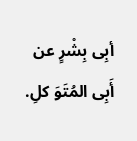أبِى بِشْرٍ عن أَبِى المُتَوَ كلِ.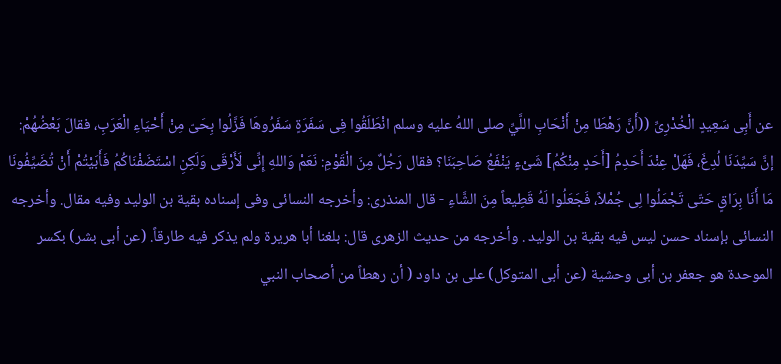عن أَبِى سَعِيدٍ الْخُدْرِىِّ ((أَنَّ رَهْطَا مِنْ أَنْحَابِ اللَّيِّ صلى اللهُ عليه وسلم انْطَلَقُوا فِى سَفَرَةٍ سَفَرُوهَا فَزَّلُوا بِحَىّ مِنْ أَحْيَاءِ الْعَرَبِ، فقالَ بَعْضُهُمْ: إنَّ سَيِّدَنَا لُدِغَ، فَهَلْ عِنْدَ أَحَدِمُ [أَحَدٍ مِنْكُمُ] شَىْءٍ يَنْفَعُ صَاحِبَنَا؟ فقال رَجُلٌ مِنَ الْقَوْمِ: نَعَمْ وَاللهِ إِنِّى لَأَرْقَى وَلَكِنِ اسْتَضَفْنَاكُمُ فَأَبَيْتُمْ أَنْ تُضَيِّفُونَا مَا أَنَا بِرَاقٍ حَتّى تَجْمَلُوا لِى جُمْلاً، فَجَعَلُوا لَهُ قَطِيعاً مِنَ الشَّاءِ - قال المنذرى: وأخرجه النسائى وفى إسناده بقية بن الوليد وفيه مقال. وأخرجه النسائى بإسناد حسن ليس فيه بقية بن الوليد . وأخرجه من حديث الزهرى قال: بلغنا أبا هريرة ولم يذكر فيه طارقاً. (عن أبى بشر) بكسر الموحدة هو جعفر بن أبى وحشية (عن أبى المتوكل) على بن داود ( أن رهطاً من أصحاب النبي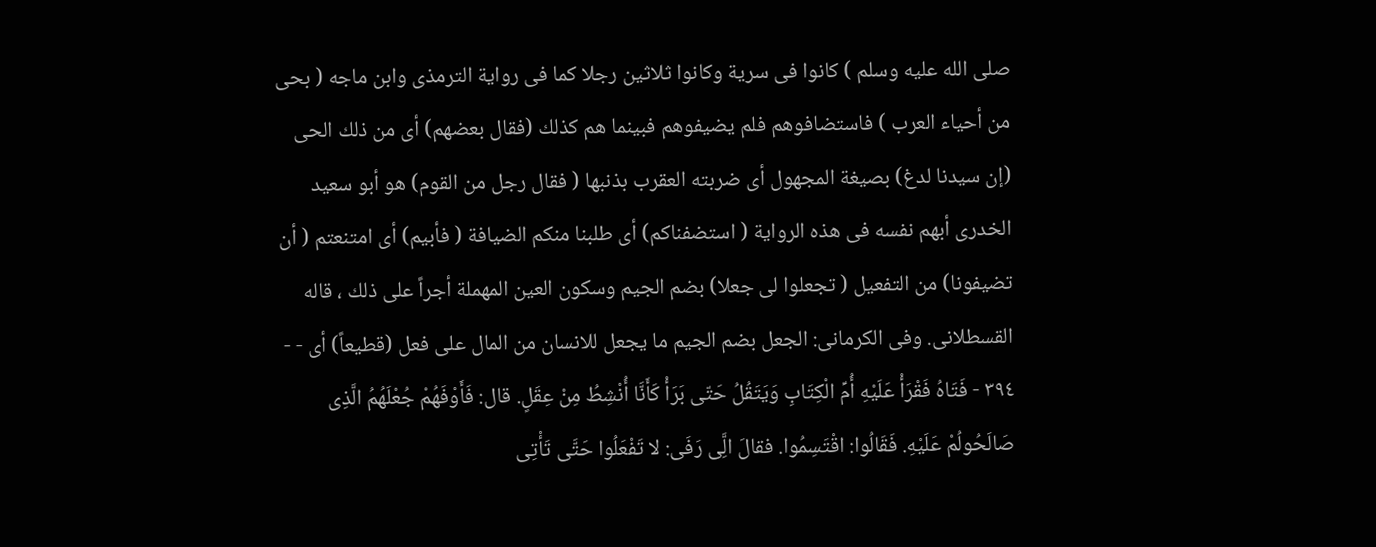صلى الله عليه وسلم ) كانوا فى سرية وكانوا ثلاثين رجلا كما فى رواية الترمذى وابن ماجه ( بحى من أحياء العرب ) فاستضافوهم فلم يضيفوهم فبينما هم كذلك (فقال بعضهم) أى من ذلك الحى (إن سيدنا لدغ) بصيغة المجهول أى ضربته العقرب بذنبها ( فقال رجل من القوم) هو أبو سعيد الخدرى أبهم نفسه فى هذه الرواية ( استضفناكم) أى طلبنا منكم الضيافة ( فأبيم) أى امتنعتم ( أن تضيفونا) من التفعيل ( تجعلوا لى جعلا) بضم الجيم وسكون العين المهملة أجراً على ذلك ، قاله القسطلانى. وفى الكرمانى: الجعل بضم الجيم ما يجعل للانسان من المال على فعل (قطيعاً) أى - - ٣٩٤ - فَتَاهُ فَقْرَأْ عَلَيْهِ أُمِّ الْكِتَابِ وَيَتَقُلُ حَتّى بَرَأْ كَأَنَّا أُنْشِطُ مِنْ عِقَلٍ. قال: فَأَوْفَهُمْ جُعْلَهُمُ الَّذِى صَالَحُولُمْ عَلَيْهِ. فَقَالُوا: اقْتَسِمُوا. فقالَ الَِّى رَفَى: لا تَفْعَلُوا حَتَّى تَأْتِى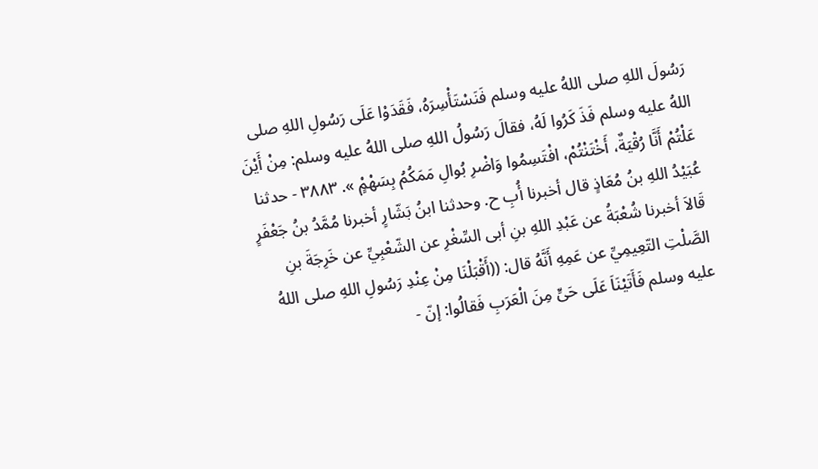رَسُولَ اللهِ صلى اللهُ عليه وسلم فَنَسْتَأْسِرَهُ، فَقَدَوْا عَلَى رَسُولِ اللهِ صلى اللهُ عليه وسلم فَذَ كَرُوا لَهُ، فقالَ رَسُولُ اللهِ صلى اللهُ عليه وسلم: مِنْ أَيْنَ عَلْتُمْ أَنَّا رُقْيَةٌ، أَخْتَنْتُمْ، افْتَسِمُوا وَاضْرِ بُوالِ مَمَكُمُ بِسَهْمٍْ ». ٣٨٨٣ - حدثنا عُبَيْدُ اللهِ بنُ مُعَاذٍ قال أخبرنا أُبِ ح. وحدثنا ابنُ بَشّارٍ أخبرنا مُمَّدُ بنُ جَعْفَرٍ قَالاَ أخبرنا شُعْبَةُ عن عَبْدِ اللهِ بنِ أبى السِّغْرِ عن الشّعْبِيِّ عن خَرِجَةَ بنِ الصَّلْتِ التّعِيمِيِّ عن عَمِهِ أَنَّهُ قال: ((أَقْبَلْنَا مِنْ عِنْدِ رَسُولِ اللهِ صلى اللهُ عليه وسلم فَأَتَيْنَاَ عَلَى حَىٍّ مِنَ الْعَرَبِ فَقالُوا: إنّ -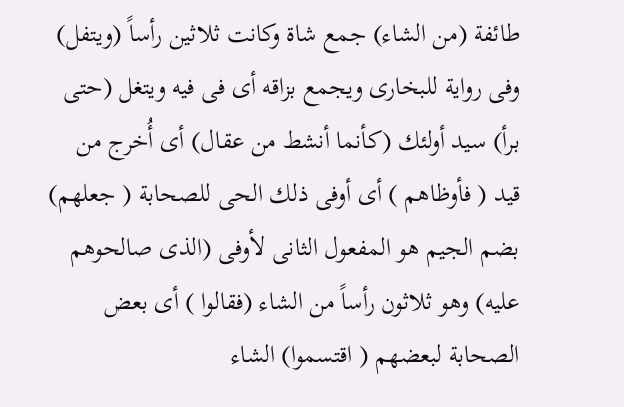طائفة (من الشاء) جمع شاة وكانت ثلاثين رأساً (ويتفل) وفى رواية للبخارى ويجمع بزاقه أى فى فيه ويتغل (حتى برأ) سيد أولئك (كأنما أنشط من عقال) أى أُخرج من قيد ( فأوظاهم ) أى أوفى ذلك الحى للصحابة ( جعلهم) بضم الجيم هو المفعول الثانى لأوفى (الذى صالحوهم عليه) وهو ثلاثون رأساً من الشاء (فقالوا ) أى بعض الصحابة لبعضهم ( اقتسموا) الشاء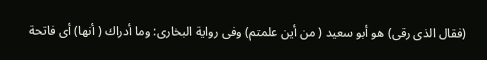(فقال الذى رقى) هو أبو سعيد ( من أين علمتم) وفى رواية البخارى: وما أدراك ( أنها) أى فاتحة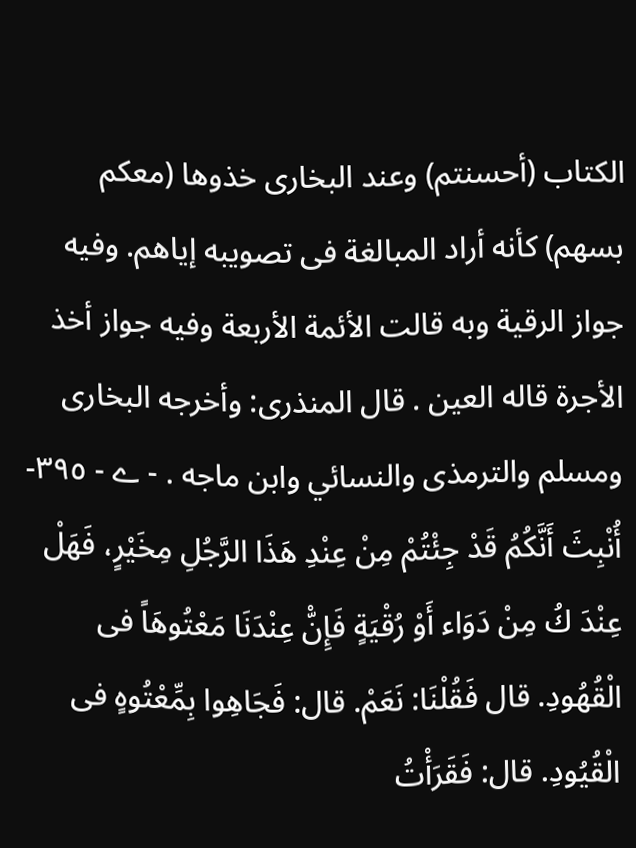الكتاب (أحسنتم) وعند البخارى خذوها (معكم بسهم) كأنه أراد المبالغة فى تصويبه إياهم. وفيه جواز الرقية وبه قالت الأئمة الأربعة وفيه جواز أخذ الأجرة قاله العين . قال المنذرى: وأخرجه البخارى ومسلم والترمذى والنسائي وابن ماجه . - ے - ٣٩٥- أُنْبِثَ أَنَّكُمُ قَدْ جِئْتُمْ مِنْ عِنْدِ هَذَا الرَّجُلِ مِخَيْرٍ، فَهَلْ عِنْدَ كُ مِنْ دَوَاء أَوْ رُقْيَةٍ فَإِنّْ عِنْدَنَا مَعْتُوهَاً فى الْقُهُودِ. قال فَقُلْنَا: نَعَمْ. قال: فَجَاهِوا بِمِّعْتُوهٍ فى الْقُيُودِ. قال: فَقَرَأْتُ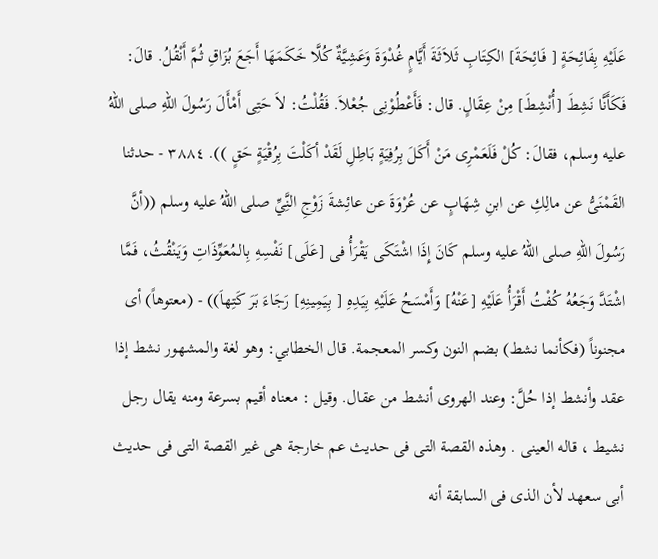عَلَيْهِ بِفَائِحَةٍ [ فَائِحَةَ] الكِتَابِ ثَلاَثَةَ أَيَّامٍ غُدْوَةَ وَعَشِيَّةٌ كُلَّا خَكَمَهَا أَجَعَ بُزَاقِ ثُمَّ أَنْقُلُ. قالَ: فَكَأَنَّا نَشِطَ [أُنْشِطَ] مِنْ عِقَالٍ. قال: فَأَعْطُوْنِى جُعْلاَ. فَقُلْتُ: لاَ حَتِى أَمْأَلَ رَسُولَ اللهِ صلى اللهُ عليه وسلم، فقالَ: كُلْ فَلَعَمْرِى مَنْ أَكَلَ بِرُفِيَةٍ بَاطِلِ لَقَدْ أكَلْتَ بِرُقْيَةٍ حَقٍ )). ٣٨٨٤ - حدثنا القَمْنَىُّ عن مالِكِ عن ابنِ شِهَابٍ عن عُرْوَةَ عن عائِشةَ زَوْجِ النَِّيِّ صلى اللهُ عليه وسلم ((أنَّ رَسُولَ اللهِ صلى اللهُ عليه وسلم كَانَ إِذَا اشْتَكَى يَقْرَأُ فى [عَلَى] نَفْسِهِ بِالمُعَوِّذَاتِ وَيَنْقُثُ، فَمَّا اشْتَدَّ وَجَعُهُ كُفْتُ أَقْرَأُ عَلَيْهِ [عَنْهُ] وَأَمْسَحُ عَلَيْهِ بِيَدِهِ [ بِيَمِينِهِ] رَجَاءَ بَرَ كَتِهاَ)) - (معتوهاً) أى مجنوناً (فكأنما نشط) بضم النون وكسر المعجمة. قال الخطابي: وهو لغة والمشهور نشط إذا عقد وأنشط إذا حُلَّ: وعند الهروى أنشط من عقال. وقيل : معناه أقيم بسرعة ومنه يقال رجل نشيط ، قاله العينى . وهذه القصة التى فى حديث عم خارجة هى غير القصة التى فى حديث أبى سعهد لأن الذى فى السابقة أنه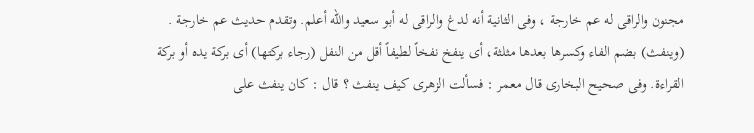مجنون والراقى له عم خارجة ، وفى الثانية أنه لدغ والراقى له أبو سعيد والله أعلم. وتقدم حديث عم خارجة . (وينفث) بضم الفاء وكسرها بعدها مثلثة، أى ينفخ نفخاً لطيفاً أقل من النفل (رجاء بركتها) أى بركة يده أو بركة القراءة. وفى صحيح البخارى قال معمر : فسألت الزهرى كيف ينفث ؟ قال : كان ينفث على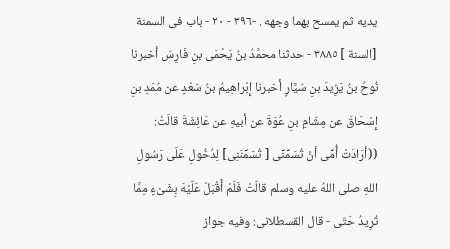يديه ثم يمسح بهما وجهه . -٣٩٦ - ٢٠ - باب فى السمنة [السنة ] ٣٨٨٥ - حدثنا محمَّدُ بنُ يَحْمَى بنِ فَارِسَ أخبرنا نُوحُ بنُ يَزِيدَ بنِ سَيَّارٍ أخبرنا إِبْراهِيمُ بنُ سَعْدٍ عن مُمَدِ بنِ إِسْحَاقَ عن مِشَامِ بنِ عُوَةَ عن أبيهِ عن عَائِشَةَ قالَتْ: ((أرَادَتْ أُمِّى أنْ تُسَمِّنِّى [ تُسَمِّنَنِى] لِدُخُولِ عَلَى رَسُولِ اللهِ صلى اللهُ عليه وسلم قالَتْ فَلَمْ أَقْبَلْ عَلَيْهَ بِشَىْءٍ مِمَّا تُرِيدُ حَتّى - قال القسطلانى: وفيه جواز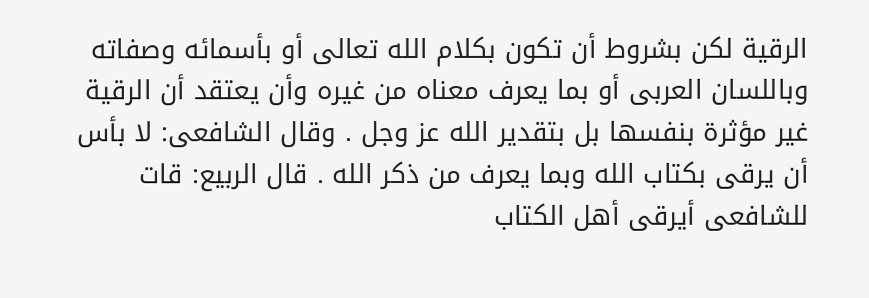الرقية لكن بشروط أن تكون بكلام الله تعالى أو بأسمائه وصفاته وباللسان العربى أو بما يعرف معناه من غيره وأن يعتقد أن الرقية غير مؤثرة بنفسها بل بتقدير الله عز وجل . وقال الشافعى: لا بأس أن يرقى بكتاب الله وبما يعرف من ذكر الله . قال الربيع: قات للشافعى أيرقى أهل الكتاب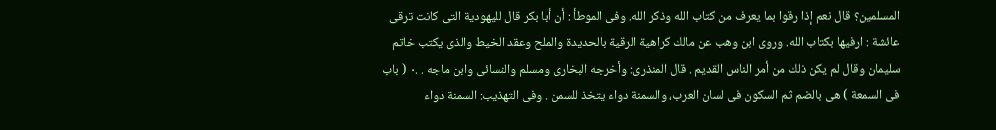المسلمين؟ قال نعم إذا رقوا بما يعرف من كتاب الله وذكر الله. وفى الموطأ : أن أبا بكر قال لليهودية التى كانت ترقى عائشة : ارفيها بكتاب الله. وروى ابن وهب عن مالك كراهية الرقية بالحديدة والملح وعقد الخيط والذى يكتب خاتم سليمان وقال لم يكن ذلك من أمر الناس القديم . قال المنذرى: وأخرجه البخارى ومسلم والنسائى وابن ماجه . .٠ ( باب فى السمعة ) هى بالضم ثم السكون فى لسان العرب، والسمنة دواء يتخذ للسمن . وفى التهذيب: السمنة دواء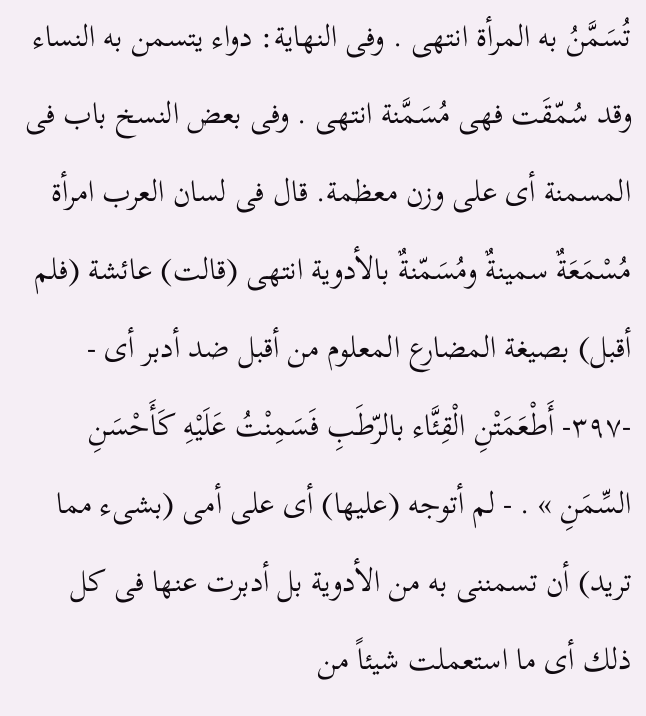تُسَمَّنُ به المرأة انتهى . وفى النهاية: دواء يتسمن به النساء وقد سُمّقَت فهى مُسَمَّنة انتهى . وفى بعض النسخ باب فى المسمنة أى على وزن معظمة. قال فى لسان العرب امرأة مُسْمَعَةٌ سمينةٌ ومُسَمّنةٌ بالأدوية انتهى (قالت) عائشة (فلم أقبل) بصيغة المضارع المعلوم من أقبل ضد أدبر أى - -٣٩٧- أَطْعَمَتْنِ الْقِئَّاء بالرّطَبِ فَسَمِنْتُ عَلَيْهِ كَأَحْسَنِ السِّمَنِ » . - لم أتوجه (عليها) أى على أمى (بشىء مما تريد) أن تسمننى به من الأدوية بل أدبرت عنها فى كل ذلك أى ما استعملت شيئاً من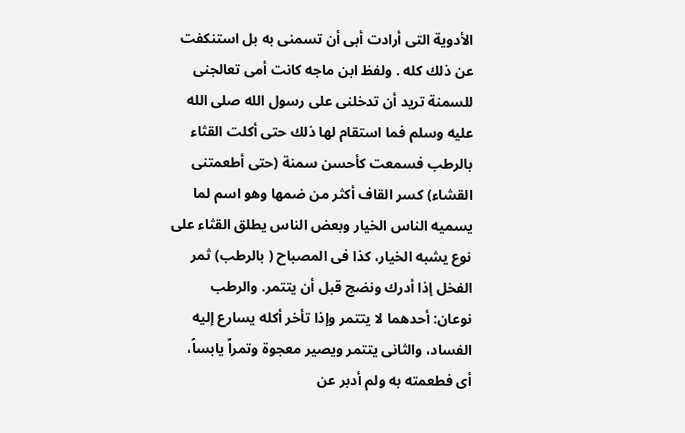الأدوية التى أرادت أبى أن تسمنى به بل استنكفت عن ذلك كله . ولفظ ابن ماجه كانت أمى تعالجنى للسمنة تريد أن تدخلنى على رسول الله صلى الله عليه وسلم فما استقام لها ذلك حتى أكلت القثاء بالرطب فسمعت كأحسن سمنة (حتى أطعمتنى القشاء) كسر القاف أكثر من ضمها وهو اسم لما يسميه الناس الخيار وبعض الناس يطلق القثاء على نوع يشبه الخيار، كذا فى المصباح ( بالرطب) ثمر الفخل إذا أدرك ونضج قبل أن يتتمر. والرطب نوعان: أحدهما لا يتتمر وإذا تأخر أكله يسارع إليه الفساد، والثانى يتتمر ويصير معجوة وتمراً يابساً، أى فطعمته به ولم أدبر عن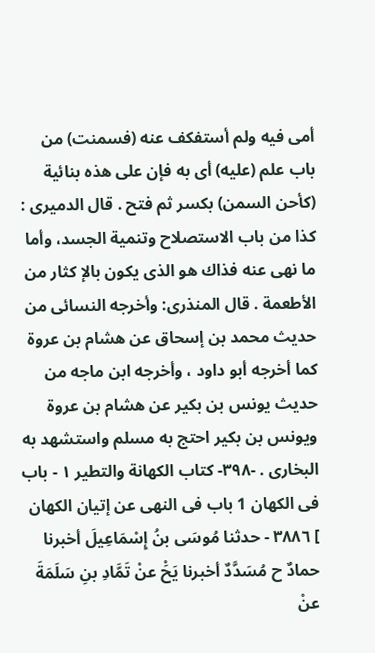أمى فيه ولم أستفكف عنه (فسمنت) من باب علم (عليه) أى به فإن على هذه بنائية (كأحن السمن) بكسر ثم فتح . قال الدميرى : كذا من باب الاستصلاح وتنمية الجسد، وأما ما نهى عنه فذاك هو الذى يكون بالإ كثار من الأطعمة . قال المنذرى: وأخرجه النسائى من حديث محمد بن إسحاق عن هشام بن عروة كما أخرجه أبو داود ، وأخرجه ابن ماجه من حديث يونس بن بكير عن هشام بن عروة ويونس بن بكير احتج به مسلم واستشهد به البخارى . -٣٩٨- كتاب الكهانة والتطير ١ - باب فى الكهان 1 باب فى النهى عن إتيان الكهان ] ٣٨٨٦ - حدثنا مُوسَى بنُ إِسْمَاعِيلَ أخبرنا حمادٌ ح مُسَدَّدٌ أخبرنا يَحَْ عنْ تَمَّادِ بنِ سَلَمَةَ عنْ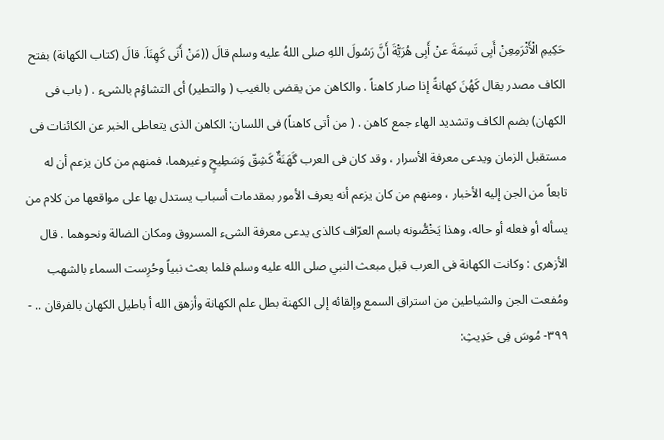حَكِيمِ الْأَثْرَمِعِنْ أَبِى تَسِمَةَ عنْ أَبِى هُرَيّْةَ أَنَّ رَسُولَ اللهِ صلى اللهُ عليه وسلم قالَ ((مَنْ أَنَى كَهِنَاَ. قالَ (كتاب الكهانة) بفتح الكاف مصدر يقال كَهُنَ كهانةً إذا صار كاهناً . والكاهن من يقضى بالغيب ( والتطير) أى التشاؤم بالشىء . ( باب فى الكهان) بضم الكاف وتشديد الهاء جمع كاهن . ( من أتى كاهناً) فى اللسان: الكاهن الذى يتعاطى الخبر عن الكائنات فى مستقبل الزمان ويدعى معرفة الأسرار ، وقد كان فى العرب گَهَنَةٌ كَشِقّ وَسَطِيحٍ وغيرهما، فمنهم من كان يزعم أن له تابعاً من الجن إليه الأخبار ، ومنهم من كان يزعم أنه يعرف الأمور بمقدمات أسباب يستدل بها على مواقعها من كلام من يسأله أو فعله أو حاله، وهذا يَخْصُّونه باسم العرّاف كالذى يدعى معرفة الشىء المسروق ومكان الضالة ونحوهما . قال الأزهرى : وكانت الكهانة فى العرب قبل مبعث النبي صلى الله عليه وسلم فلما بعث نبياً وحُرِست السماء بالشهب ومُفعت الجن والشياطين من استراق السمع وإلقائه إلى الكهنة بطل علم الكهانة وأزهق الله أ باطيل الكهان بالفرقان .. - ٣٩٩- مُوسَ فِى حَدِيثِ: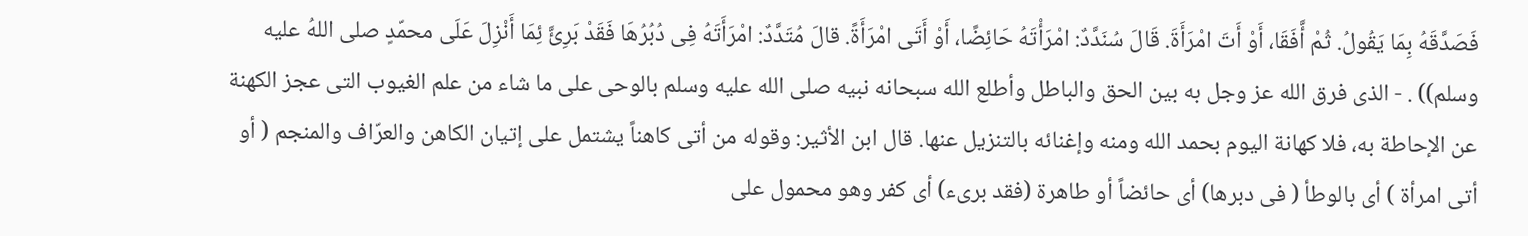فَصَدَّقَهُ بِمَا يَقُولُ. ثُمْ أَّفَقَا، أَوْ أَتَ امْرَأَةَ. قَالَ سُنَدَّدٌ: امْرَأْتَهُ حَائِضًا، أَوْ أَتَى امْرَأَةً. قالَ مُتَدَّدٌ: امْرَأَتَهُ فِى دُبُرُهَا فَقَدْ بَرِئَّ ئِمَا أَنْزِلَ عَلَى محمّدٍ صلى اللهُ عليه وسلم)) . - الذى فرق الله عز وجل به بين الحق والباطل وأطلع الله سبحانه نبيه صلى الله عليه وسلم بالوحى على ما شاء من علم الغيوب التى عجز الكهنة عن الإحاطة به، فلا كهانة اليوم بحمد الله ومنه وإغنائه بالتنزيل عنها. قال ابن الأثير: وقوله من أتى كاهناً يشتمل على إتيان الكاهن والعرّاف والمنجم ( أو أتى امرأة ) أى بالوطأ ( فى دبرها) أى حائضاً أو طاهرة (فقد برىء) أى كفر وهو محمول على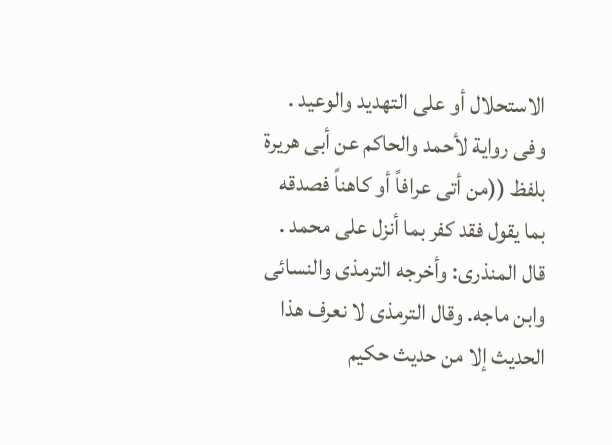الاستحلال أو على التهديد والوعيد . وفى رواية لأحمد والحاكم عن أبى هريرة بلفظ ((من أتى عرافاً أو كاهناً فصدقه بما يقول فقد كفر بما أنزل على محمد . قال المنذرى: وأخرجه الترمذى والنسائى وابن ماجه. وقال الترمذى لا نعرف هذا الحديث إلا من حديث حكيم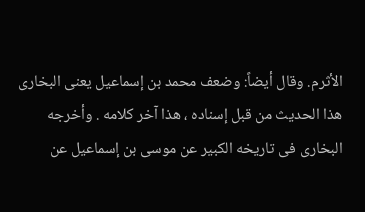الأثرم. وقال أيضاً: وضعف محمد بن إسماعيل يعنى البخارى هذا الحديث من قبل إسناده ، هذا آخر كلامه . وأخرجه البخارى فى تاريخه الكبير عن موسى بن إسماعيل عن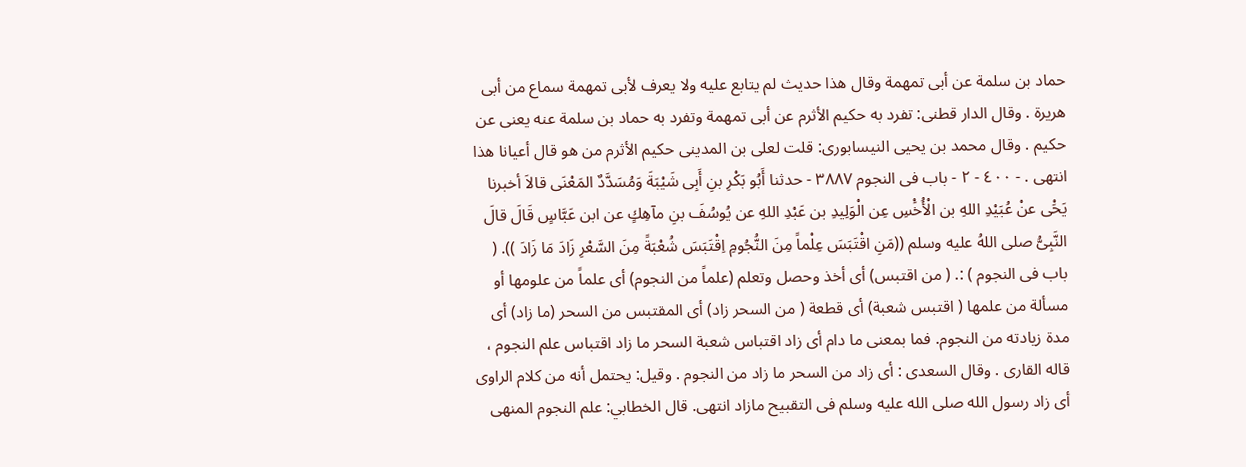حماد بن سلمة عن أبى تمهمة وقال هذا حديث لم يتابع عليه ولا يعرف لأبى تمهمة سماع من أبى هريرة . وقال الدار قطنى: تفرد به حكيم الأثرم عن أبى تمهمة وتفرد به حماد بن سلمة عنه يعنى عن حكيم . وقال محمد بن يحيى النيسابورى: قلت لعلى بن المدينى حكيم الأثرم من هو قال أعيانا هذا انتهى . - ٤٠٠ - ٢ - باب فى النجوم ٣٨٨٧ - حدثنا أَبُو بَكْرِ بنِ أَبِى شَيْبَةَ وَمُسَدَّدٌ المَعْنَى قالاَ أخبرنا يَحَْى عنْ عُبَيْدِ اللهِ بن الْأُخَْسِ عِن الْوَلِيدِ بن عَبْدِ اللهِ عن يُوسُفَ بنِ مآهِكٍ عن ابن عَبَّاسٍ قَالَ قالَ النَّبِىُّ صلى اللهُ عليه وسلم ((مَنِ اقْتَبَسَ عِلْماً مِنَ النُّجُومِ اِقْتَبَسَ شُعْبَةً مِنَ السَّعْرِ زَادَ مَا زَادَ )). ( باب فى النجوم ) :. ( من اقتبس) أى أخذ وحصل وتعلم (علماً من النجوم) أى علماً من علومها أو مسألة من علمها ( اقتبس شعبة) أى قطعة ( من السحر زاد) أى المقتبس من السحر (ما زاد) أى مدة زيادته من النجوم. فما بمعنى ما دام أى زاد اقتباس شعبة السحر ما زاد اقتباس علم النجوم ، قاله القارى . وقال السعدى : أى زاد من السحر ما زاد من النجوم . وقيل: يحتمل أنه من كلام الراوى أى زاد رسول الله صلى الله عليه وسلم فى التقبيح مازاد انتهى. قال الخطابي: علم النجوم المنهى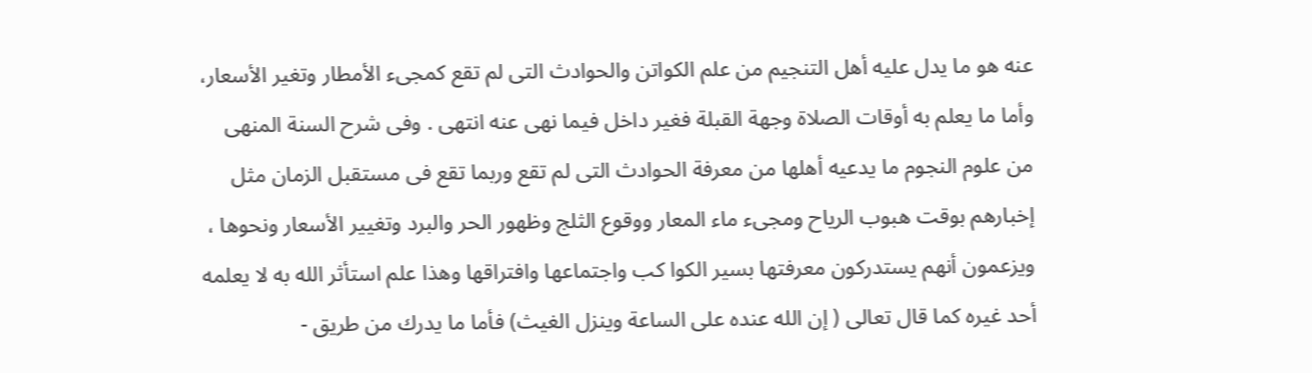عنه هو ما يدل عليه أهل التنجيم من علم الكواتن والحوادث التى لم تقع كمجىء الأمطار وتغير الأسعار، وأما ما يعلم به أوقات الصلاة وجهة القبلة فغير داخل فيما نهى عنه انتهى . وفى شرح السنة المنهى من علوم النجوم ما يدعيه أهلها من معرفة الحوادث التى لم تقع وربما تقع فى مستقبل الزمان مثل إخبارهم بوقت هبوب الرياح ومجىء ماء المعار ووقوع الثلج وظهور الحر والبرد وتغيير الأسعار ونحوها ، ويزعمون أنهم يستدركون معرفتها بسير الكوا كب واجتماعها وافتراقها وهذا علم استأثر الله به لا يعلمه أحد غيره كما قال تعالى ( إن الله عنده على الساعة وينزل الغيث) فأما ما يدرك من طريق -